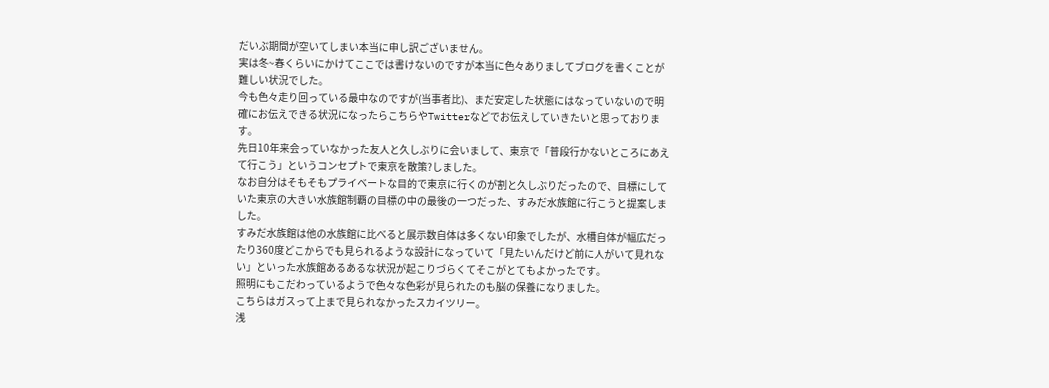だいぶ期間が空いてしまい本当に申し訳ございません。
実は冬~春くらいにかけてここでは書けないのですが本当に色々ありましてブログを書くことが難しい状況でした。
今も色々走り回っている最中なのですが(当事者比)、まだ安定した状態にはなっていないので明確にお伝えできる状況になったらこちらやTwitterなどでお伝えしていきたいと思っております。
先日10年来会っていなかった友人と久しぶりに会いまして、東京で「普段行かないところにあえて行こう」というコンセプトで東京を散策?しました。
なお自分はそもそもプライベートな目的で東京に行くのが割と久しぶりだったので、目標にしていた東京の大きい水族館制覇の目標の中の最後の一つだった、すみだ水族館に行こうと提案しました。
すみだ水族館は他の水族館に比べると展示数自体は多くない印象でしたが、水槽自体が幅広だったり360度どこからでも見られるような設計になっていて「見たいんだけど前に人がいて見れない」といった水族館あるあるな状況が起こりづらくてそこがとてもよかったです。
照明にもこだわっているようで色々な色彩が見られたのも脳の保養になりました。
こちらはガスって上まで見られなかったスカイツリー。
浅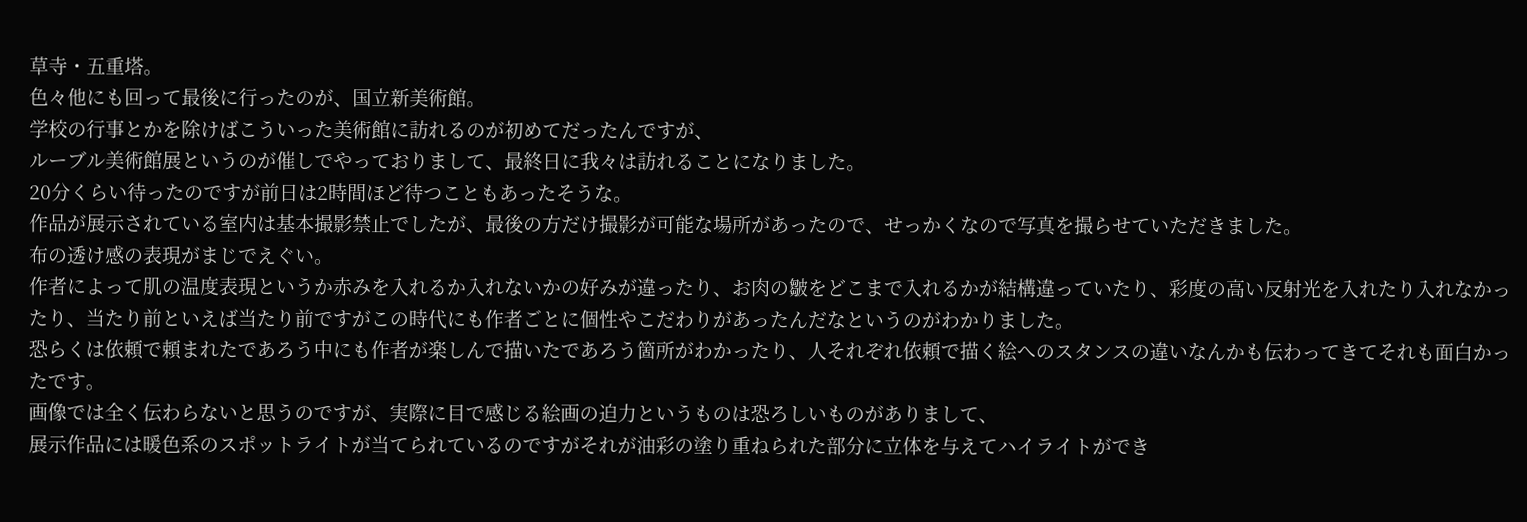草寺・五重塔。
色々他にも回って最後に行ったのが、国立新美術館。
学校の行事とかを除けばこういった美術館に訪れるのが初めてだったんですが、
ルーブル美術館展というのが催しでやっておりまして、最終日に我々は訪れることになりました。
20分くらい待ったのですが前日は2時間ほど待つこともあったそうな。
作品が展示されている室内は基本撮影禁止でしたが、最後の方だけ撮影が可能な場所があったので、せっかくなので写真を撮らせていただきました。
布の透け感の表現がまじでえぐい。
作者によって肌の温度表現というか赤みを入れるか入れないかの好みが違ったり、お肉の皺をどこまで入れるかが結構違っていたり、彩度の高い反射光を入れたり入れなかったり、当たり前といえば当たり前ですがこの時代にも作者ごとに個性やこだわりがあったんだなというのがわかりました。
恐らくは依頼で頼まれたであろう中にも作者が楽しんで描いたであろう箇所がわかったり、人それぞれ依頼で描く絵へのスタンスの違いなんかも伝わってきてそれも面白かったです。
画像では全く伝わらないと思うのですが、実際に目で感じる絵画の迫力というものは恐ろしいものがありまして、
展示作品には暖色系のスポットライトが当てられているのですがそれが油彩の塗り重ねられた部分に立体を与えてハイライトができ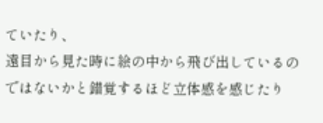ていたり、
遠目から見た時に絵の中から飛び出しているのではないかと錯覚するほど立体感を感じたり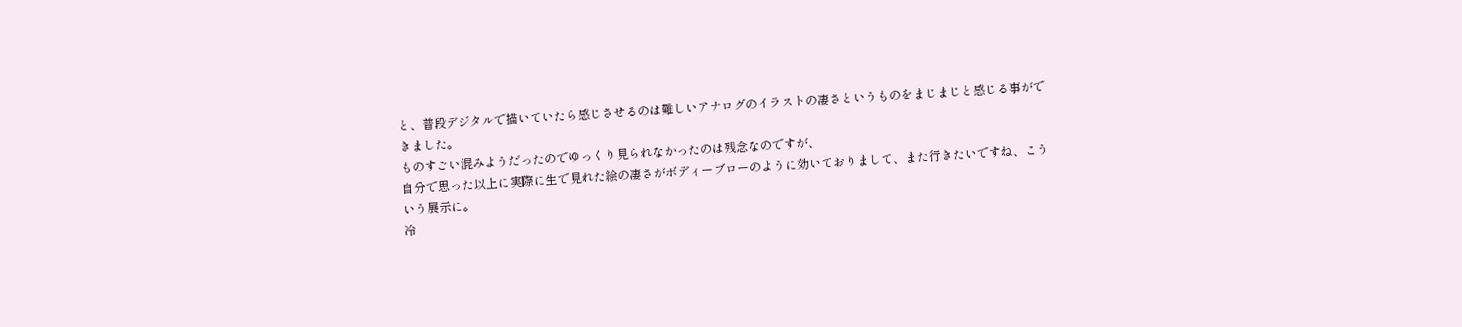と、普段デジタルで描いていたら感じさせるのは難しいアナログのイラストの凄さというものをまじまじと感じる事ができました。
ものすごい混みようだったのでゆっくり見られなかったのは残念なのですが、
自分で思った以上に実際に生で見れた絵の凄さがボディーブローのように効いておりまして、また行きたいですね、こういう展示に。
冷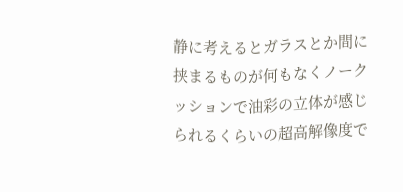静に考えるとガラスとか間に挟まるものが何もなくノークッションで油彩の立体が感じられるくらいの超高解像度で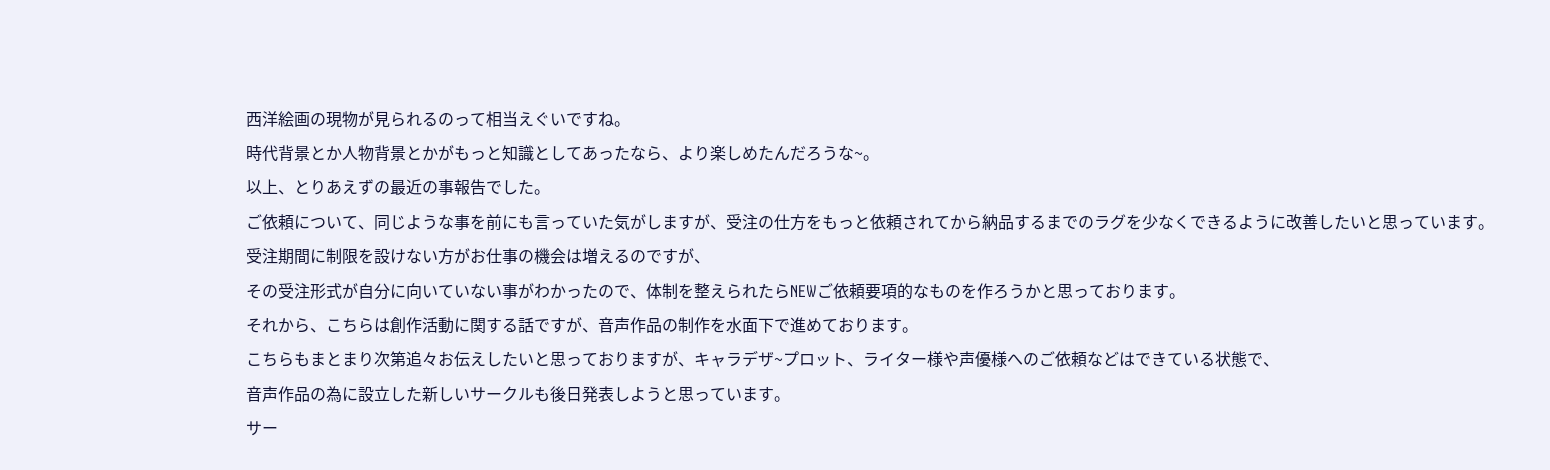西洋絵画の現物が見られるのって相当えぐいですね。
時代背景とか人物背景とかがもっと知識としてあったなら、より楽しめたんだろうな~。
以上、とりあえずの最近の事報告でした。
ご依頼について、同じような事を前にも言っていた気がしますが、受注の仕方をもっと依頼されてから納品するまでのラグを少なくできるように改善したいと思っています。
受注期間に制限を設けない方がお仕事の機会は増えるのですが、
その受注形式が自分に向いていない事がわかったので、体制を整えられたらNEWご依頼要項的なものを作ろうかと思っております。
それから、こちらは創作活動に関する話ですが、音声作品の制作を水面下で進めております。
こちらもまとまり次第追々お伝えしたいと思っておりますが、キャラデザ~プロット、ライター様や声優様へのご依頼などはできている状態で、
音声作品の為に設立した新しいサークルも後日発表しようと思っています。
サー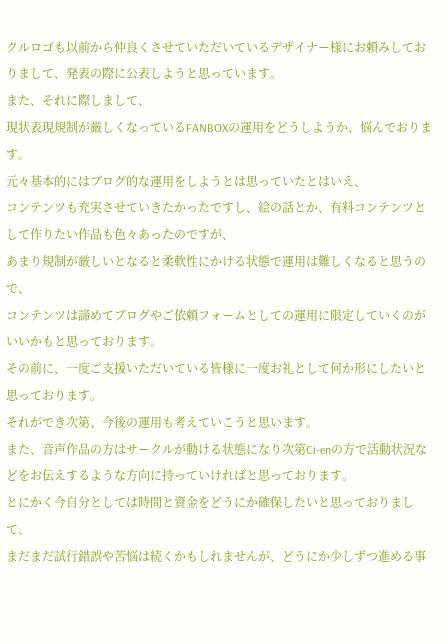クルロゴも以前から仲良くさせていただいているデザイナー様にお頼みしておりまして、発表の際に公表しようと思っています。
また、それに際しまして、
現状表現規制が厳しくなっているFANBOXの運用をどうしようか、悩んでおります。
元々基本的にはブログ的な運用をしようとは思っていたとはいえ、
コンテンツも充実させていきたかったですし、絵の話とか、有料コンテンツとして作りたい作品も色々あったのですが、
あまり規制が厳しいとなると柔軟性にかける状態で運用は難しくなると思うので、
コンテンツは諦めてブログやご依頼フォームとしての運用に限定していくのがいいかもと思っております。
その前に、一度ご支援いただいている皆様に一度お礼として何か形にしたいと思っております。
それができ次第、今後の運用も考えていこうと思います。
また、音声作品の方はサークルが動ける状態になり次第Ci-enの方で活動状況などをお伝えするような方向に持っていければと思っております。
とにかく今自分としては時間と資金をどうにか確保したいと思っておりまして、
まだまだ試行錯誤や苦悩は続くかもしれませんが、どうにか少しずつ進める事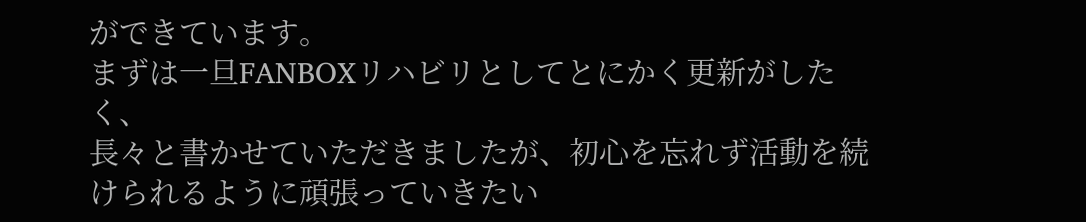ができています。
まずは一旦FANBOXリハビリとしてとにかく更新がしたく、
長々と書かせていただきましたが、初心を忘れず活動を続けられるように頑張っていきたい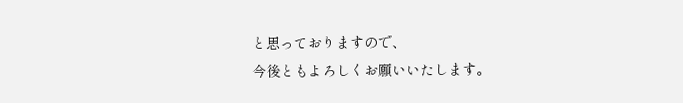と思っておりますので、
今後ともよろしくお願いいたします。